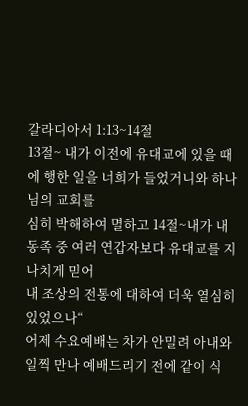갈라디아서 1:13~14절
13절~ 내가 이전에 유대교에 있을 때에 행한 일을 너희가 들었거니와 하나님의 교회를
심히 박해하여 멸하고 14절~내가 내 동족 중 여러 연갑자보다 유대교를 지나치게 믿어
내 조상의 전통에 대하여 더욱 열심히 있었으나“
어제 수요예배는 차가 안밀려 아내와 일찍 만나 예배드리기 전에 같이 식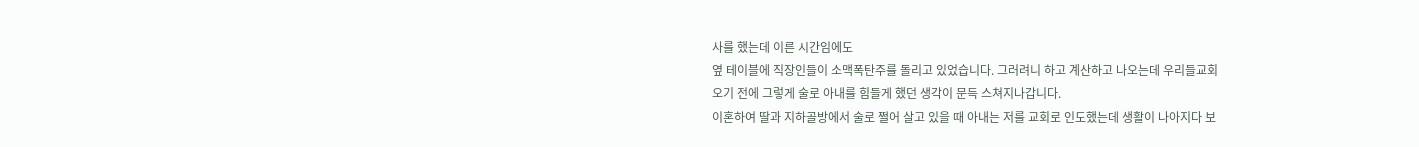사를 했는데 이른 시간임에도
옆 테이블에 직장인들이 소맥폭탄주를 돌리고 있었습니다. 그러려니 하고 계산하고 나오는데 우리들교회
오기 전에 그렇게 술로 아내를 힘들게 했던 생각이 문득 스쳐지나갑니다.
이혼하여 딸과 지하골방에서 술로 쩔어 살고 있을 때 아내는 저를 교회로 인도했는데 생활이 나아지다 보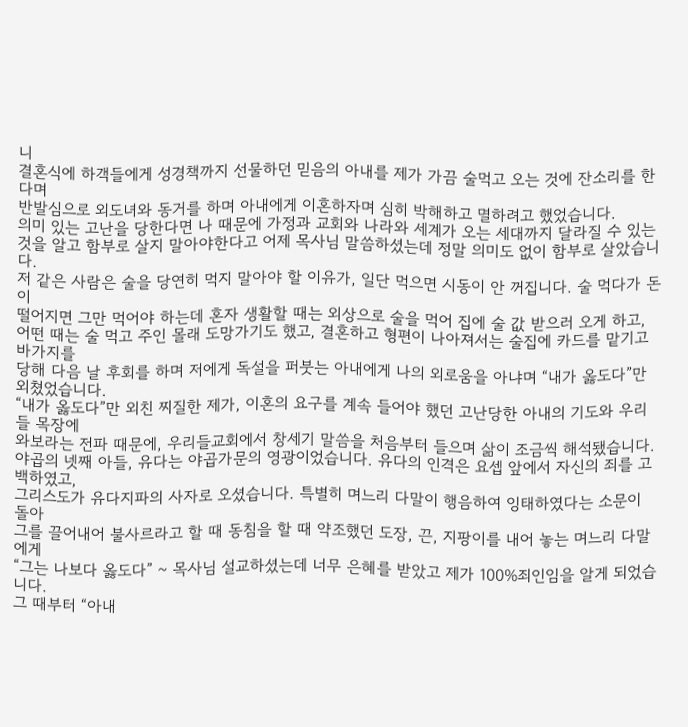니
결혼식에 하객들에게 성경책까지 선물하던 믿음의 아내를 제가 가끔 술먹고 오는 것에 잔소리를 한다며
반발심으로 외도녀와 동거를 하며 아내에게 이혼하자며 심히 박해하고 멸하려고 했었습니다.
의미 있는 고난을 당한다면 나 때문에 가정과 교회와 나라와 세계가 오는 세대까지 달라질 수 있는
것을 알고 함부로 살지 말아야한다고 어제 목사님 말씀하셨는데 정말 의미도 없이 함부로 살았습니다.
저 같은 사람은 술을 당연히 먹지 말아야 할 이유가, 일단 먹으면 시동이 안 꺼집니다. 술 먹다가 돈이
떨어지면 그만 먹어야 하는데 혼자 생활할 때는 외상으로 술을 먹어 집에 술 값 받으러 오게 하고,
어떤 때는 술 먹고 주인 몰래 도망가기도 했고, 결혼하고 형편이 나아져서는 술집에 카드를 맡기고 바가지를
당해 다음 날 후회를 하며 저에게 독설을 퍼붓는 아내에게 나의 외로움을 아냐며 “내가 옳도다”만 외쳤었습니다.
“내가 옳도다”만 외친 찌질한 제가, 이혼의 요구를 계속 들어야 했던 고난당한 아내의 기도와 우리들 목장에
와보라는 전파 때문에, 우리들교회에서 창세기 말씀을 처음부터 들으며 삶이 조금씩 해석됐습니다.
야곱의 넷째 아들, 유다는 야곱가문의 영광이었습니다. 유다의 인격은 요셉 앞에서 자신의 죄를 고백하였고,
그리스도가 유다지파의 사자로 오셨습니다. 특별히 며느리 다말이 행음하여 잉태하였다는 소문이 돌아
그를 끌어내어 불사르라고 할 때 동침을 할 때 약조했던 도장, 끈, 지팡이를 내어 놓는 며느리 다말에게
“그는 나보다 옳도다” ~ 목사님 설교하셨는데 너무 은혜를 받았고 제가 100%죄인임을 알게 되었습니다.
그 때부터 “아내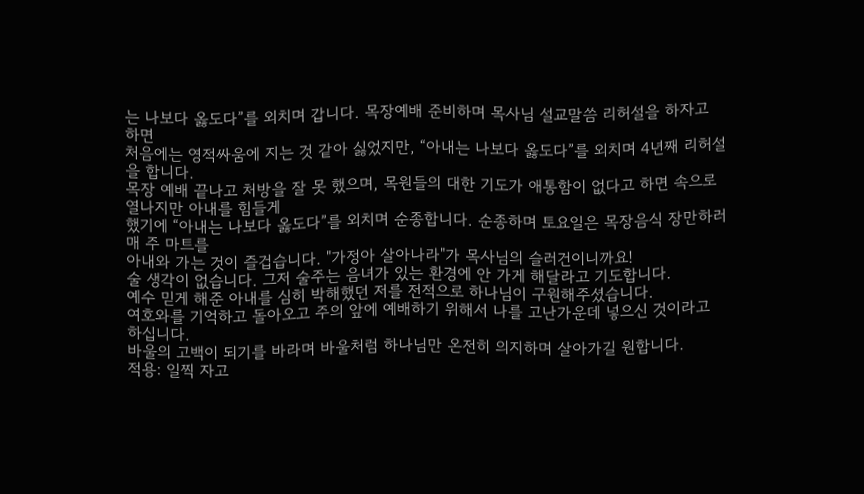는 나보다 옳도다”를 외치며 갑니다. 목장예배 준비하며 목사님 설교말씀 리허설을 하자고 하면
처음에는 영적싸움에 지는 것 같아 싫었지만, “아내는 나보다 옳도다”를 외치며 4년째 리허설을 합니다.
목장 예배 끝나고 처방을 잘 못 했으며, 목원들의 대한 기도가 애통함이 없다고 하면 속으로 열나지만 아내를 힘들게
했기에 “아내는 나보다 옳도다”를 외치며 순종합니다. 순종하며 토요일은 목장음식 장만하러 매 주 마트를
아내와 가는 것이 즐겁습니다. "가정아 살아나라"가 목사님의 슬러건이니까요!
술 생각이 없습니다. 그저 술주는 음녀가 있는 환경에 안 가게 해달라고 기도합니다.
예수 믿게 해준 아내를 심히 박해했던 저를 전적으로 하나님이 구원해주셨습니다.
여호와를 기억하고 돌아오고 주의 앞에 예배하기 위해서 나를 고난가운데 넣으신 것이라고 하십니다.
바울의 고백이 되기를 바라며 바울처럼 하나님만 온전히 의지하며 살아가길 원합니다.
적용: 일찍 자고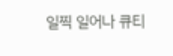일찍 일어나 큐티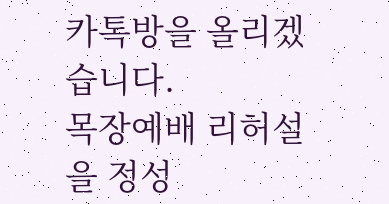카톡방을 올리겠습니다.
목장예배 리허설을 정성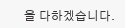을 다하겠습니다.